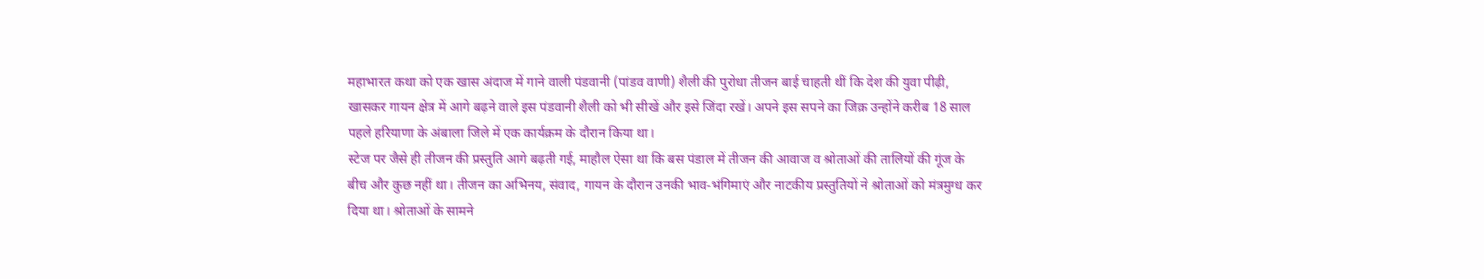महाभारत कथा को एक खास अंदाज में गाने वाली पंडवानी (पांडव वाणी) शैली की पुरोधा तीजन बाई चाहती थीं कि देश की युवा पीढ़ी, खासकर गायन क्षेत्र में आगे बढ़ने वाले इस पंडवानी शैली को भी सीखें और इसे जिंदा रखें। अपने इस सपने का जिक्र उन्होंने करीब 18 साल पहले हरियाणा के अंबाला जिले में एक कार्यक्रम के दौरान किया था।
स्टेज पर जैसे ही तीजन की प्रस्तुति आगे बढ़ती गई, माहौल ऐसा था कि बस पंडाल में तीजन की आवाज व श्रोताओं की तालियों की गूंज के बीच और कुछ नहीं था। तीजन का अभिनय, संवाद, गायन के दौरान उनकी भाव-भंगिमाएं और नाटकीय प्रस्तुतियों ने श्रोताओं को मंत्रमुग्ध कर दिया था। श्रोताओं के सामने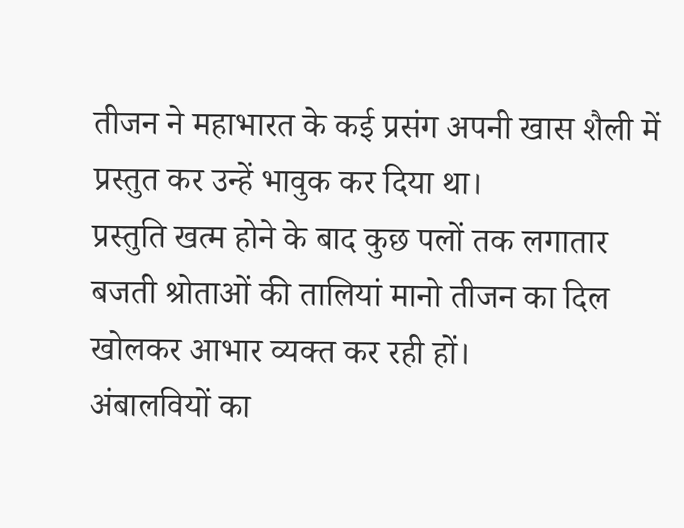तीजन ने महाभारत के कई प्रसंग अपनी खास शैली में प्रस्तुत कर उन्हें भावुक कर दिया था।
प्रस्तुति खत्म होने के बाद कुछ पलों तक लगातार बजती श्रोताओं की तालियां मानो तीजन का दिल खोलकर आभार व्यक्त कर रही हों।
अंबालवियों का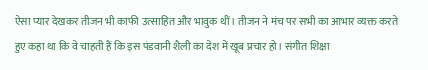ऐसा प्यार देखकर तीजन भी काफी उत्साहित और भावुक थीं। तीजन ने मंच पर सभी का आभार व्यक्त करते हुए कहा था कि वे चाहती हैं कि इस पंडवानी शैली का देश में खूब प्रचार हो। संगीत शिक्षा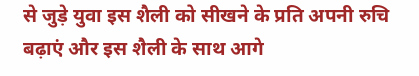से जुड़े युवा इस शैली को सीखने के प्रति अपनी रुचि बढ़ाएं और इस शैली के साथ आगे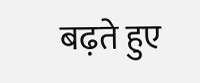बढ़ते हुए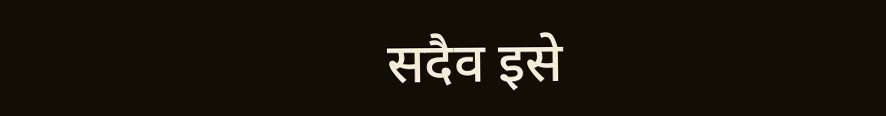सदैव इसे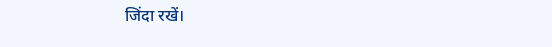जिंदा रखें।